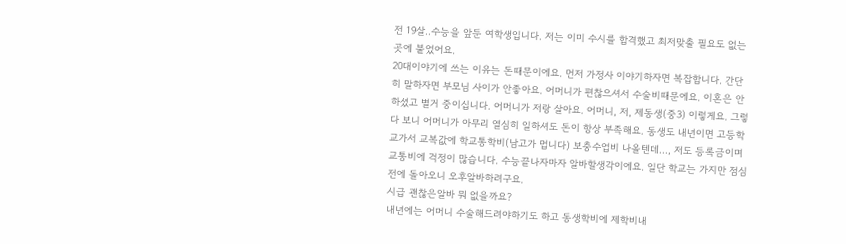전 19살..수능을 앞둔 여학생입니다. 저는 이미 수시를 합격했고 최저맞출 필요도 없는곳에 붙었어요.
20대이야기에 쓰는 이유는 돈때문이에요. 먼저 가정사 이야기하자면 복잡합니다. 간단히 말하자면 부모님 사이가 안좋아요. 어머니가 편찮으셔서 수술비때문에요. 이혼은 안하셨고 별거 중이십니다. 어머니가 저랑 살아요. 어머니, 저, 제동생(중3) 이렇게요. 그렇다 보니 어머니가 아무리 열심히 일하셔도 돈이 항상 부족해요. 동생도 내년이면 고등학교가서 교복값에 학교통학비(남고가 멉니다) 보충수업비 나올텐데..., 저도 등록금이며 교통비에 걱정이 많습니다. 수능끝나자마자 알바할생각이에요. 일단 학교는 가지만 점심전에 돌아오니 오후알바하려구요.
시급 괜찮은알바 뭐 없을까요?
내년에는 어머니 수술해드려야하기도 하고 동생학비에 제학비내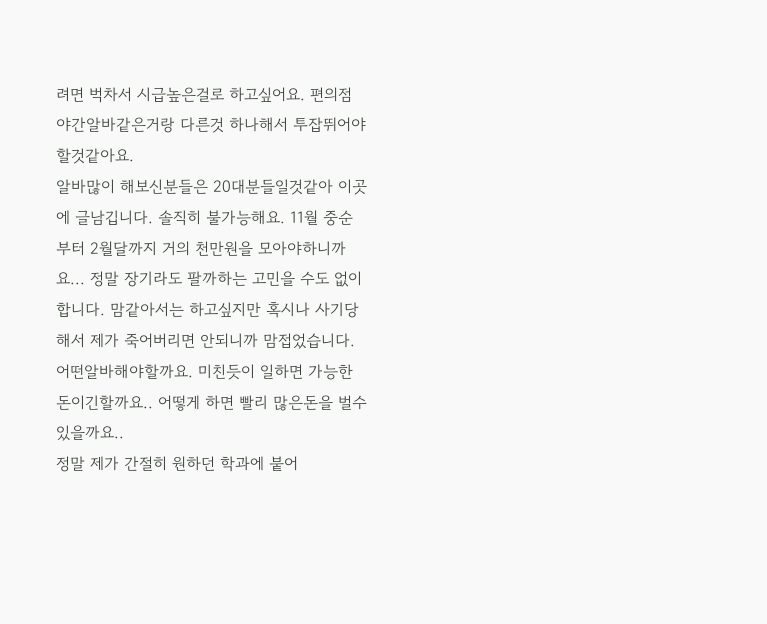려면 벅차서 시급높은걸로 하고싶어요. 편의점 야간알바같은거랑 다른것 하나해서 투잡뛰어야할것같아요.
알바많이 해보신분들은 20대분들일것같아 이곳에 글남깁니다. 솔직히 불가능해요. 11월 중순부터 2월달까지 거의 천만원을 모아야하니까요... 정말 장기라도 팔까하는 고민을 수도 없이 합니다. 맘같아서는 하고싶지만 혹시나 사기당해서 제가 죽어버리면 안되니까 맘접었습니다. 어떤알바해야할까요. 미친듯이 일하면 가능한돈이긴할까요.. 어떻게 하면 빨리 많은돈을 벌수있을까요..
정말 제가 간절히 원하던 학과에 붙어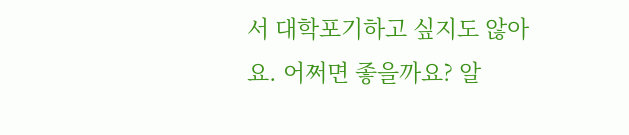서 대학포기하고 싶지도 않아요. 어쩌면 좋을까요? 알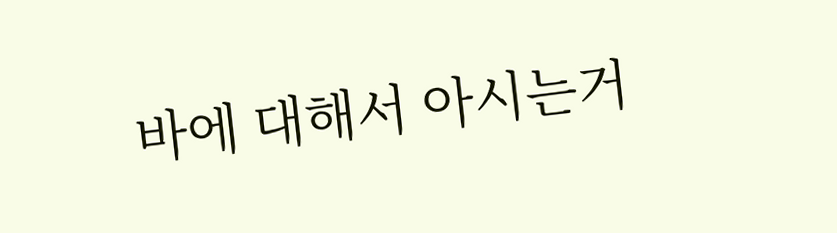바에 대해서 아시는거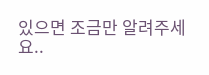있으면 조금만 알려주세요..